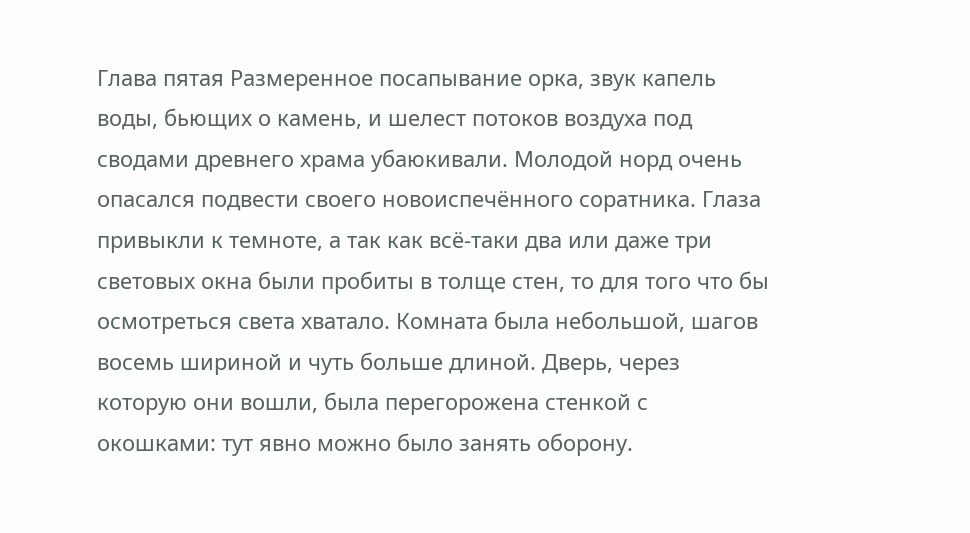Глава пятая Размеренное посапывание орка, звук капель воды, бьющих о камень, и шелест потоков воздуха под сводами древнего храма убаюкивали. Молодой норд очень опасался подвести своего новоиспечённого соратника. Глаза привыкли к темноте, а так как всё-таки два или даже три световых окна были пробиты в толще стен, то для того что бы осмотреться света хватало. Комната была небольшой, шагов восемь шириной и чуть больше длиной. Дверь, через которую они вошли, была перегорожена стенкой с окошками: тут явно можно было занять оборону.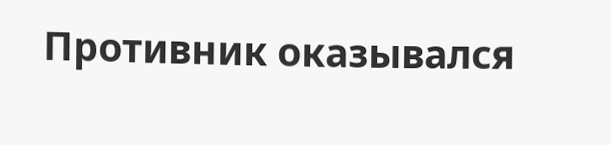Противник оказывался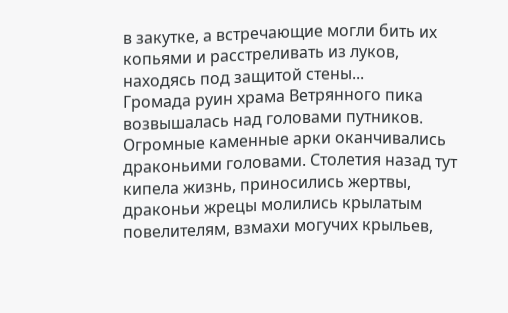в закутке, а встречающие могли бить их копьями и расстреливать из луков, находясь под защитой стены...
Громада руин храма Ветрянного пика возвышалась над головами путников. Огромные каменные арки оканчивались драконьими головами. Столетия назад тут кипела жизнь, приносились жертвы, драконьи жрецы молились крылатым повелителям, взмахи могучих крыльев,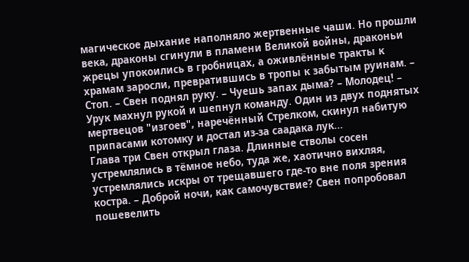магическое дыхание наполняло жертвенные чаши. Но прошли века, драконы сгинули в пламени Великой войны, драконьи жрецы упокоились в гробницах, а оживлённые тракты к храмам заросли, превратившись в тропы к забытым руинам. – Стоп. – Свен поднял руку. – Чуешь запах дыма? – Молодец! – Урук махнул рукой и шепнул команду. Один из двух поднятых мертвецов "изгоев", наречённый Стрелком, скинул набитую припасами котомку и достал из-за саадака лук...
Глава три Свен открыл глаза. Длинные стволы сосен устремлялись в тёмное небо, туда же, хаотично вихляя, устремлялись искры от трещавшего где-то вне поля зрения костра. – Доброй ночи, как самочувствие? Свен попробовал пошевелить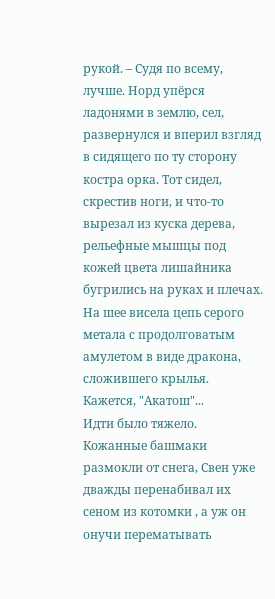рукой. – Судя по всему, лучше. Норд упёрся ладонями в землю, сел, развернулся и вперил взгляд в сидящего по ту сторону костра орка. Тот сидел, скрестив ноги, и что-то вырезал из куска дерева, рельефные мышцы под кожей цвета лишайника бугрились на руках и плечах. На шее висела цепь серого метала с продолговатым амулетом в виде дракона, сложившего крылья. Кажется, "Акатош"...
Идти было тяжело. Кожанные башмаки размокли от снега, Свен уже дважды перенабивал их сеном из котомки , а уж он онучи перематывать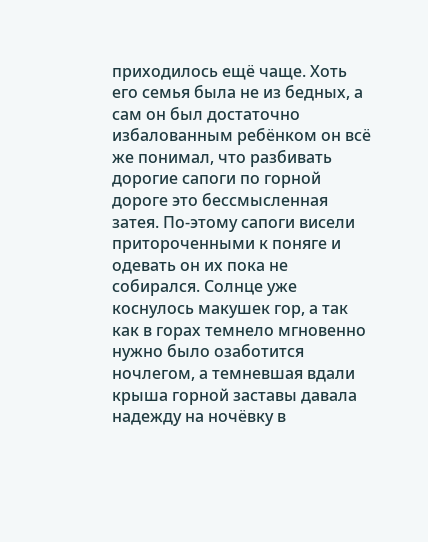приходилось ещё чаще. Хоть его семья была не из бедных, а сам он был достаточно избалованным ребёнком он всё же понимал, что разбивать дорогие сапоги по горной дороге это бессмысленная затея. По-этому сапоги висели притороченными к поняге и одевать он их пока не собирался. Солнце уже коснулось макушек гор, а так как в горах темнело мгновенно нужно было озаботится ночлегом, а темневшая вдали крыша горной заставы давала надежду на ночёвку в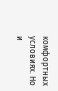комфортных условиях. Но и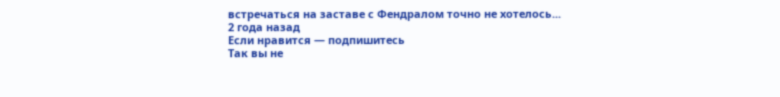встречаться на заставе с Фендралом точно не хотелось...
2 года назад
Если нравится — подпишитесь
Так вы не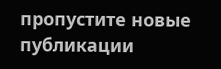пропустите новые публикации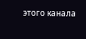этого канала